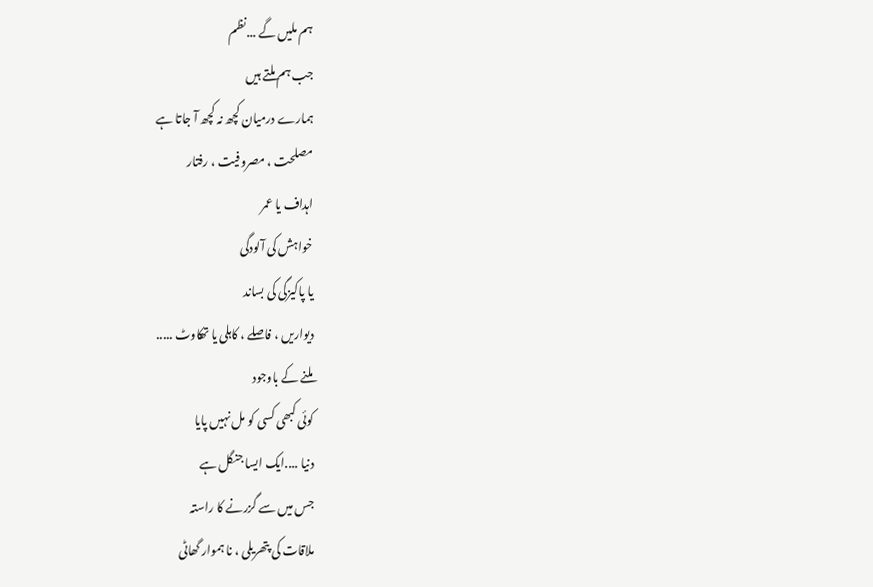ہم ملیں گے ...نظم
جب ہم ملتے ہیں
ہمارے درمیان کچھ نہ کچھ آ جاتا ہے
مصلحت ، مصروفیت ، رفتار
اہداف یا عمر
خواہش کی آلودگی
یا پاکیزگی کی بساند
دیواریں ، فاصلے ، کاہلی یا تھکاوٹ .....
ملنے کے باوجود
کوئی کبھی کسی کو مل نہیں پایا
دنیا ....ایک ایسا جنگل ہے
جس میں سے گزرنے کا راستہ
ملاقات کی پتھریلی ، نا ہموار گھاٹی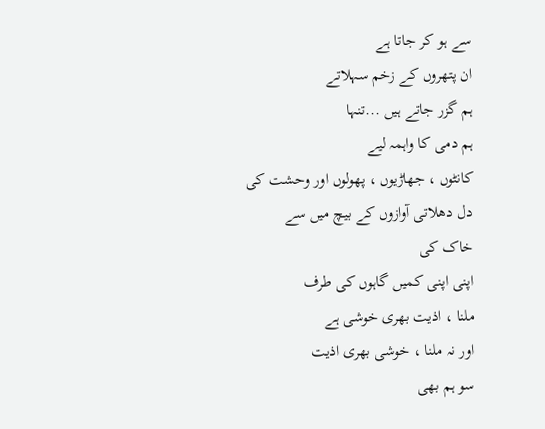سے ہو کر جاتا ہے
ان پتھروں کے زخم سہلاتے
ہم گزر جاتے ہیں ...تنہا
ہم دمی کا واہمہ لیے
کانٹوں ، جھاڑیوں ، پھولوں اور وحشت کی
دل دھلاتی آوازوں کے بیچ میں سے
خاک کی
اپنی اپنی کمیں گاہوں کی طرف
ملنا ، اذیت بھری خوشی ہے
اور نہ ملنا ، خوشی بھری اذیت
سو ہم بھی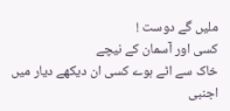ملیں گے دوست !
کسی اور آسمان کے نیچے
خاک سے اٹے ہوے کسی ان دیکھے دیار میں
اجنبی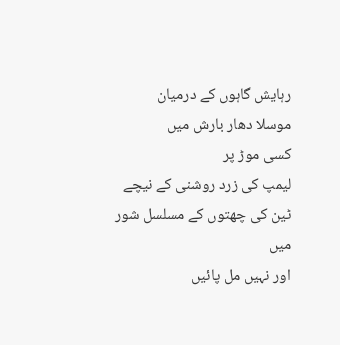رہایش گاہوں کے درمیان
موسلا دھار بارش میں
کسی موڑ پر
لیمپ کی زرد روشنی کے نیچے
ٹین کی چھتوں کے مسلسل شور میں
اور نہیں مل پائیں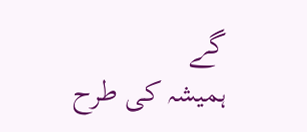گے
ہمیشہ کی طرح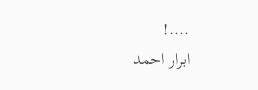....!
ابرار احمد